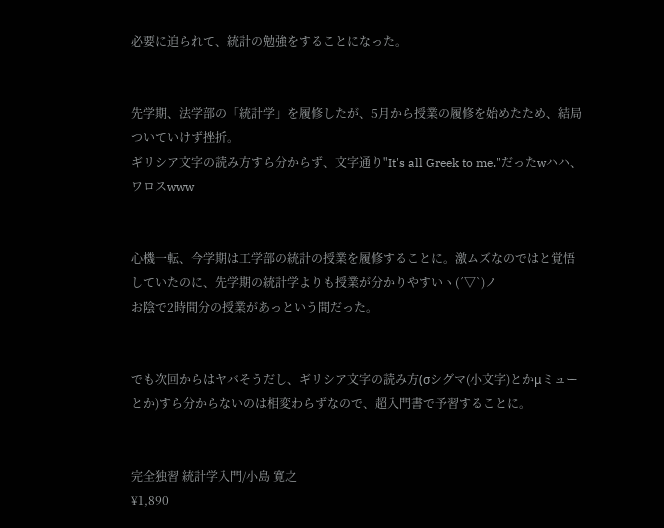必要に迫られて、統計の勉強をすることになった。


先学期、法学部の「統計学」を履修したが、5月から授業の履修を始めたため、結局ついていけず挫折。
ギリシア文字の読み方すら分からず、文字通り"It's all Greek to me."だったwハハ、ワロスwww


心機一転、今学期は工学部の統計の授業を履修することに。激ムズなのではと覚悟していたのに、先学期の統計学よりも授業が分かりやすいヽ(´▽`)ノ
お陰で2時間分の授業があっという間だった。


でも次回からはヤバそうだし、ギリシア文字の読み方(σシグマ(小文字)とかμミューとか)すら分からないのは相変わらずなので、超入門書で予習することに。


完全独習 統計学入門/小島 寛之
¥1,890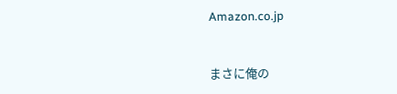Amazon.co.jp


まさに俺の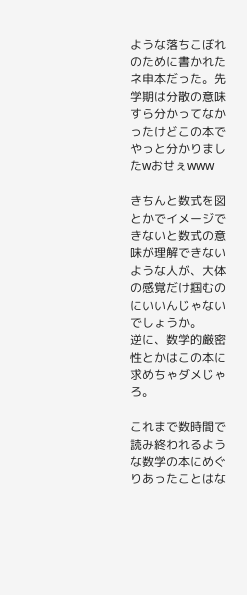ような落ちこぼれのために書かれたネ申本だった。先学期は分散の意味すら分かってなかったけどこの本でやっと分かりましたwおせぇwww

きちんと数式を図とかでイメージできないと数式の意味が理解できないような人が、大体の感覚だけ掴むのにいいんじゃないでしょうか。
逆に、数学的厳密性とかはこの本に求めちゃダメじゃろ。

これまで数時間で読み終われるような数学の本にめぐりあったことはな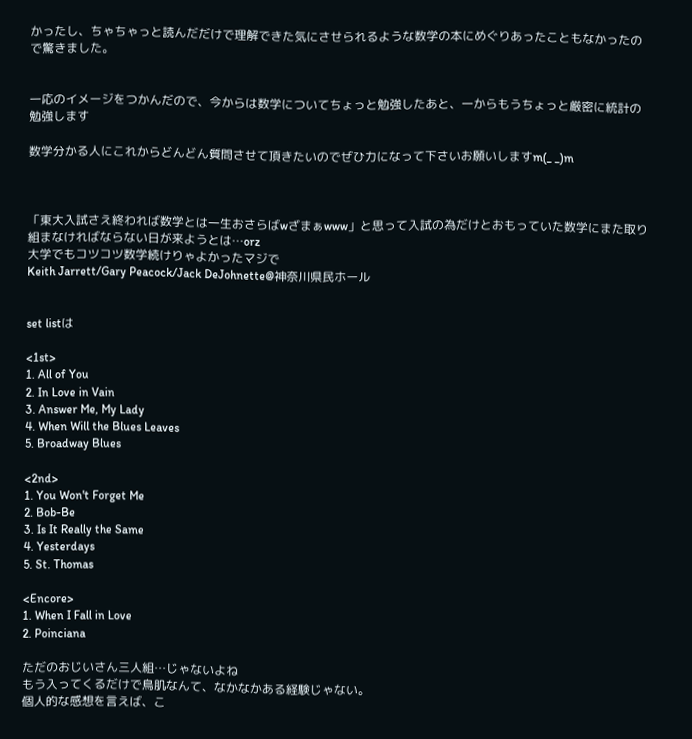かったし、ちゃちゃっと読んだだけで理解できた気にさせられるような数学の本にめぐりあったこともなかったので驚きました。


一応のイメージをつかんだので、今からは数学についてちょっと勉強したあと、一からもうちょっと厳密に統計の勉強します

数学分かる人にこれからどんどん質問させて頂きたいのでぜひ力になって下さいお願いしますm(_ _)m



「東大入試さえ終われば数学とは一生おさらばwざまぁwww」と思って入試の為だけとおもっていた数学にまた取り組まなければならない日が来ようとは…orz
大学でもコツコツ数学続けりゃよかったマジで
Keith Jarrett/Gary Peacock/Jack DeJohnette@神奈川県民ホール


set listは

<1st>
1. All of You
2. In Love in Vain
3. Answer Me, My Lady
4. When Will the Blues Leaves
5. Broadway Blues

<2nd>
1. You Won't Forget Me
2. Bob-Be
3. Is It Really the Same
4. Yesterdays
5. St. Thomas

<Encore>
1. When I Fall in Love
2. Poinciana

ただのおじいさん三人組…じゃないよね
もう入ってくるだけで鳥肌なんて、なかなかある経験じゃない。
個人的な感想を言えば、こ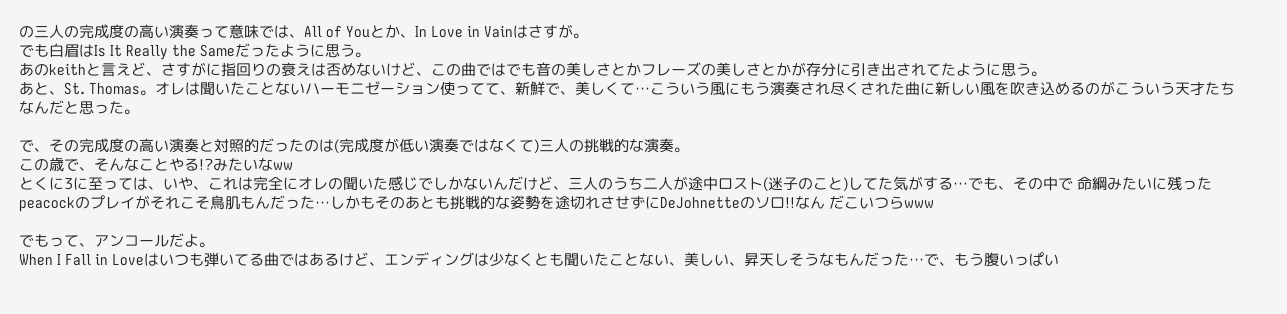の三人の完成度の高い演奏って意味では、All of Youとか、In Love in Vainはさすが。
でも白眉はIs It Really the Sameだったように思う。
あのkeithと言えど、さすがに指回りの衰えは否めないけど、この曲ではでも音の美しさとかフレーズの美しさとかが存分に引き出されてたように思う。
あと、St. Thomas。オレは聞いたことないハーモニゼーション使ってて、新鮮で、美しくて…こういう風にもう演奏され尽くされた曲に新しい風を吹き込めるのがこういう天才たちなんだと思った。

で、その完成度の高い演奏と対照的だったのは(完成度が低い演奏ではなくて)三人の挑戦的な演奏。
この歳で、そんなことやる!?みたいなww
とくに3に至っては、いや、これは完全にオレの聞いた感じでしかないんだけど、三人のうち二人が途中ロスト(迷子のこと)してた気がする…でも、その中で 命綱みたいに残ったpeacockのプレイがそれこそ鳥肌もんだった…しかもそのあとも挑戦的な姿勢を途切れさせずにDeJohnetteのソロ!!なん だこいつらwww

でもって、アンコールだよ。
When I Fall in Loveはいつも弾いてる曲ではあるけど、エンディングは少なくとも聞いたことない、美しい、昇天しそうなもんだった…で、もう腹いっぱい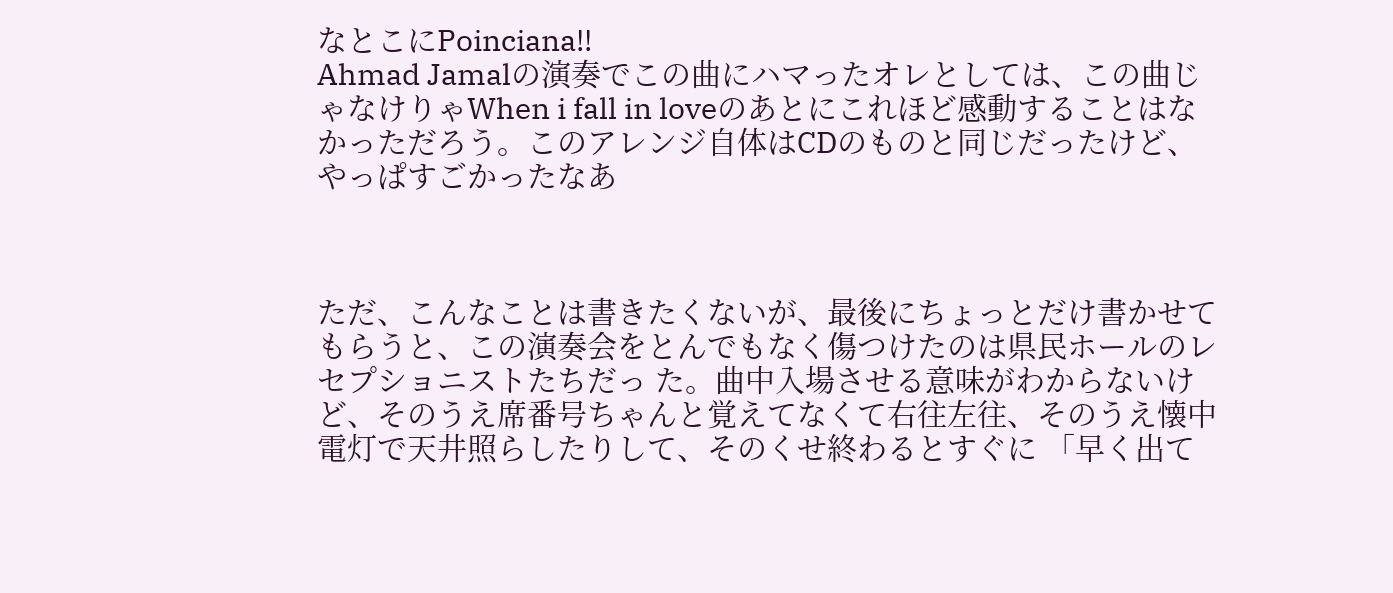なとこにPoinciana!!
Ahmad Jamalの演奏でこの曲にハマったオレとしては、この曲じゃなけりゃWhen i fall in loveのあとにこれほど感動することはなかっただろう。このアレンジ自体はCDのものと同じだったけど、やっぱすごかったなあ



ただ、こんなことは書きたくないが、最後にちょっとだけ書かせてもらうと、この演奏会をとんでもなく傷つけたのは県民ホールのレセプショニストたちだっ た。曲中入場させる意味がわからないけど、そのうえ席番号ちゃんと覚えてなくて右往左往、そのうえ懐中電灯で天井照らしたりして、そのくせ終わるとすぐに 「早く出て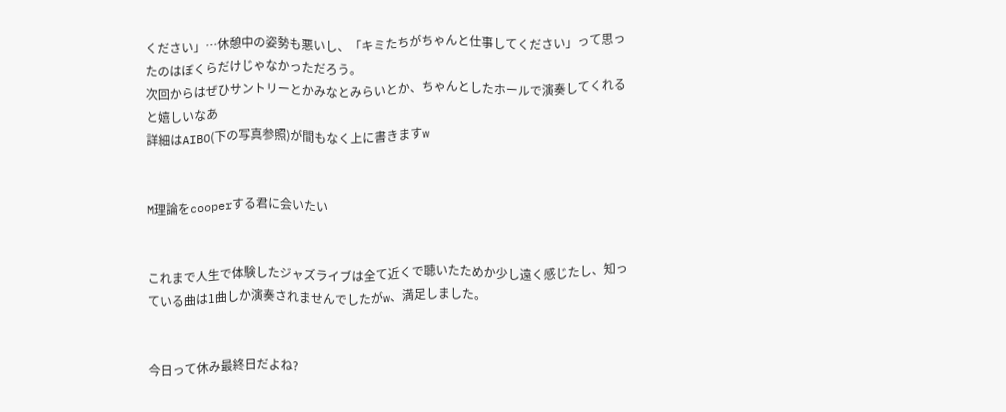ください」…休憩中の姿勢も悪いし、「キミたちがちゃんと仕事してください」って思ったのはぼくらだけじゃなかっただろう。
次回からはぜひサントリーとかみなとみらいとか、ちゃんとしたホールで演奏してくれると嬉しいなあ
詳細はAIBO(下の写真参照)が間もなく上に書きますw


M理論をcooperする君に会いたい


これまで人生で体験したジャズライブは全て近くで聴いたためか少し遠く感じたし、知っている曲は1曲しか演奏されませんでしたがw、満足しました。


今日って休み最終日だよね?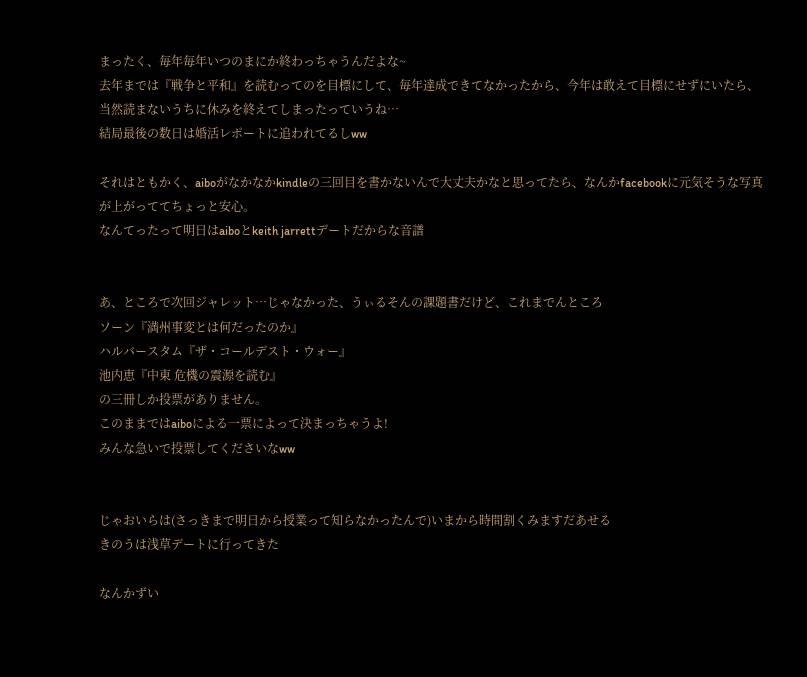まったく、毎年毎年いつのまにか終わっちゃうんだよな~
去年までは『戦争と平和』を読むってのを目標にして、毎年達成できてなかったから、今年は敢えて目標にせずにいたら、当然読まないうちに休みを終えてしまったっていうね…
結局最後の数日は婚活レポートに追われてるしww

それはともかく、aiboがなかなかkindleの三回目を書かないんで大丈夫かなと思ってたら、なんかfacebookに元気そうな写真が上がっててちょっと安心。
なんてったって明日はaiboとkeith jarrettデートだからな音譜


あ、ところで次回ジャレット…じゃなかった、うぃるそんの課題書だけど、これまでんところ
ソーン『満州事変とは何だったのか』
ハルバースタム『ザ・コールデスト・ウォー』
池内恵『中東 危機の震源を読む』
の三冊しか投票がありません。
このままではaiboによる一票によって決まっちゃうよ!
みんな急いで投票してくださいなww


じゃおいらは(さっきまで明日から授業って知らなかったんで)いまから時間割くみますだあせる
きのうは浅草デートに行ってきた

なんかずい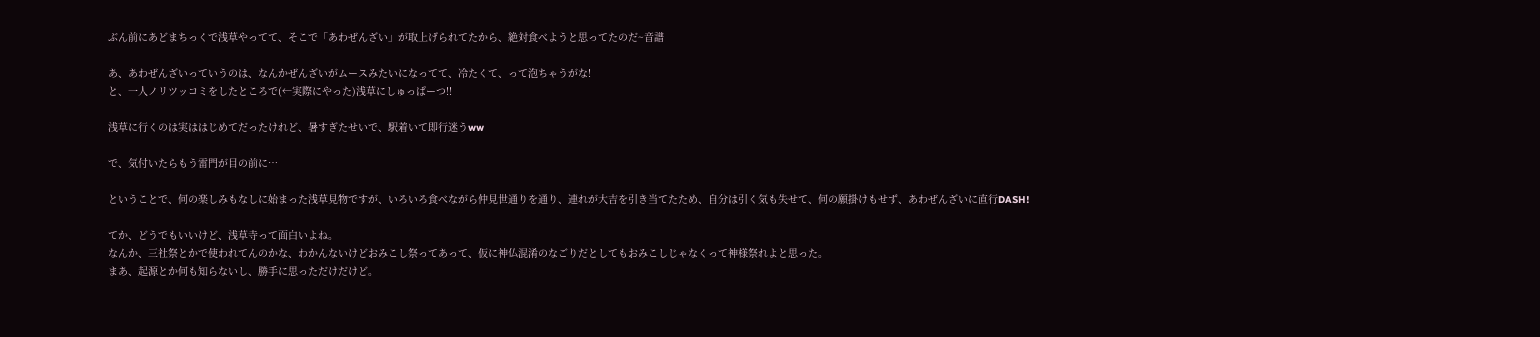ぶん前にあどまちっくで浅草やってて、そこで「あわぜんざい」が取上げられてたから、絶対食べようと思ってたのだ~音譜

あ、あわぜんざいっていうのは、なんかぜんざいがムースみたいになってて、冷たくて、って泡ちゃうがな!
と、一人ノリツッコミをしたところで(←実際にやった)浅草にしゅっぱーつ!!

浅草に行くのは実ははじめてだったけれど、暑すぎたせいで、駅着いて即行迷うww

で、気付いたらもう雷門が目の前に…

ということで、何の楽しみもなしに始まった浅草見物ですが、いろいろ食べながら仲見世通りを通り、連れが大吉を引き当てたため、自分は引く気も失せて、何の願掛けもせず、あわぜんざいに直行DASH!

てか、どうでもいいけど、浅草寺って面白いよね。
なんか、三社祭とかで使われてんのかな、わかんないけどおみこし祭ってあって、仮に神仏混淆のなごりだとしてもおみこしじゃなくって神様祭れよと思った。
まあ、起源とか何も知らないし、勝手に思っただけだけど。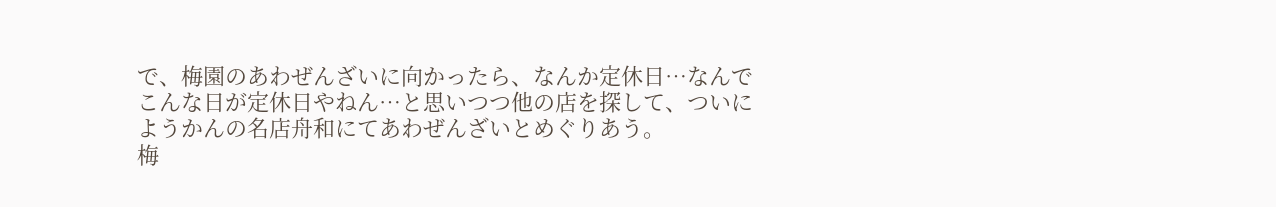で、梅園のあわぜんざいに向かったら、なんか定休日…なんでこんな日が定休日やねん…と思いつつ他の店を探して、ついにようかんの名店舟和にてあわぜんざいとめぐりあう。
梅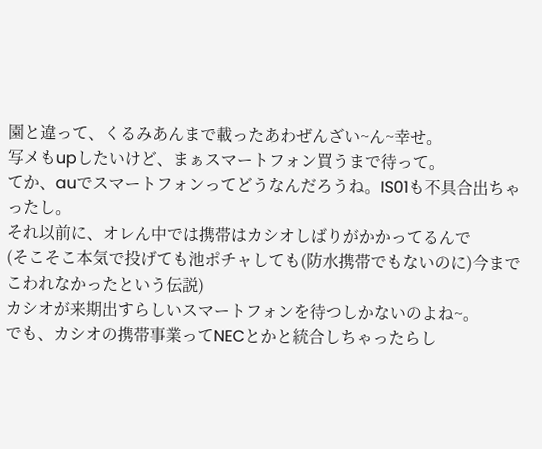園と違って、くるみあんまで載ったあわぜんざい~ん~幸せ。
写メもupしたいけど、まぁスマートフォン買うまで待って。
てか、auでスマートフォンってどうなんだろうね。IS01も不具合出ちゃったし。
それ以前に、オレん中では携帯はカシオしばりがかかってるんで
(そこそこ本気で投げても池ポチャしても(防水携帯でもないのに)今までこわれなかったという伝説)
カシオが来期出すらしいスマートフォンを待つしかないのよね~。
でも、カシオの携帯事業ってNECとかと統合しちゃったらし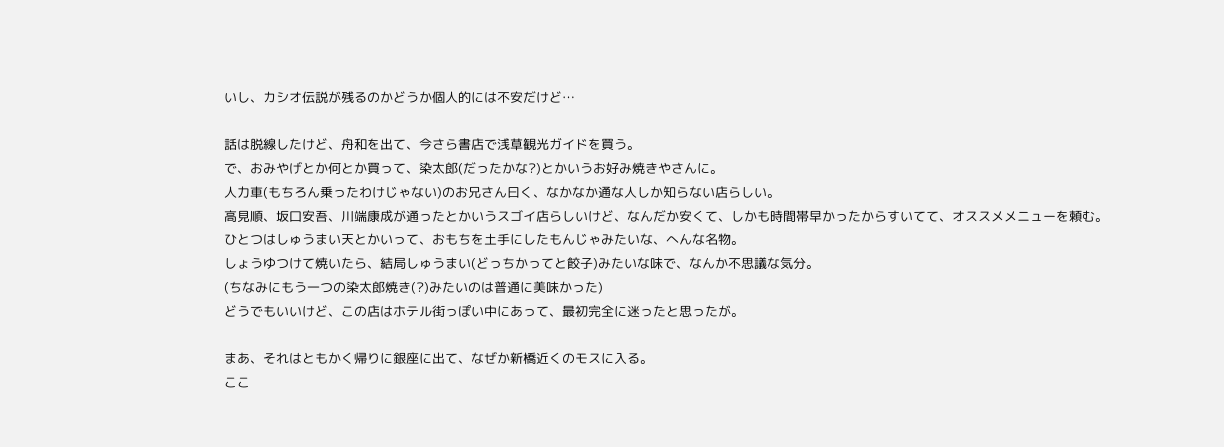いし、カシオ伝説が残るのかどうか個人的には不安だけど…

話は脱線したけど、舟和を出て、今さら書店で浅草観光ガイドを買う。
で、おみやげとか何とか買って、染太郎(だったかな?)とかいうお好み焼きやさんに。
人力車(もちろん乗ったわけじゃない)のお兄さん曰く、なかなか通な人しか知らない店らしい。
高見順、坂口安吾、川端康成が通ったとかいうスゴイ店らしいけど、なんだか安くて、しかも時間帯早かったからすいてて、オススメメニューを頼む。
ひとつはしゅうまい天とかいって、おもちを土手にしたもんじゃみたいな、へんな名物。
しょうゆつけて焼いたら、結局しゅうまい(どっちかってと餃子)みたいな味で、なんか不思議な気分。
(ちなみにもう一つの染太郎焼き(?)みたいのは普通に美味かった)
どうでもいいけど、この店はホテル街っぽい中にあって、最初完全に迷ったと思ったが。

まあ、それはともかく帰りに銀座に出て、なぜか新橋近くのモスに入る。
ここ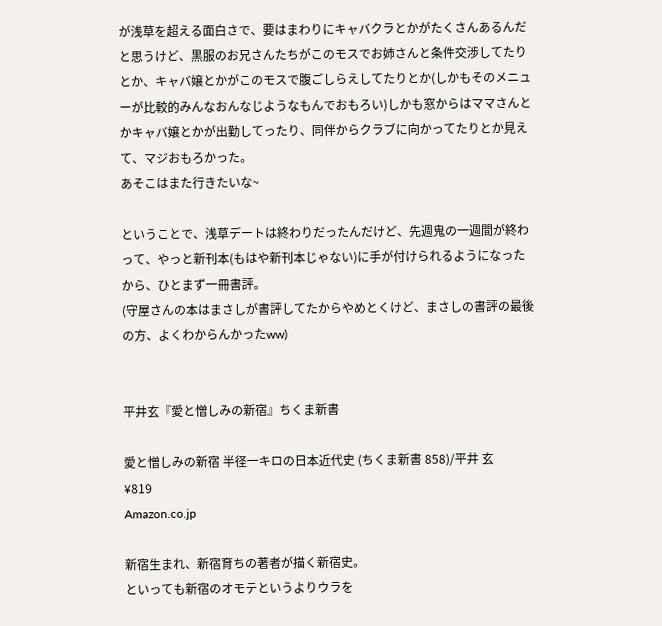が浅草を超える面白さで、要はまわりにキャバクラとかがたくさんあるんだと思うけど、黒服のお兄さんたちがこのモスでお姉さんと条件交渉してたりとか、キャバ嬢とかがこのモスで腹ごしらえしてたりとか(しかもそのメニューが比較的みんなおんなじようなもんでおもろい)しかも窓からはママさんとかキャバ嬢とかが出勤してったり、同伴からクラブに向かってたりとか見えて、マジおもろかった。
あそこはまた行きたいな~

ということで、浅草デートは終わりだったんだけど、先週鬼の一週間が終わって、やっと新刊本(もはや新刊本じゃない)に手が付けられるようになったから、ひとまず一冊書評。
(守屋さんの本はまさしが書評してたからやめとくけど、まさしの書評の最後の方、よくわからんかったww)


平井玄『愛と憎しみの新宿』ちくま新書

愛と憎しみの新宿 半径一キロの日本近代史 (ちくま新書 858)/平井 玄
¥819
Amazon.co.jp

新宿生まれ、新宿育ちの著者が描く新宿史。
といっても新宿のオモテというよりウラを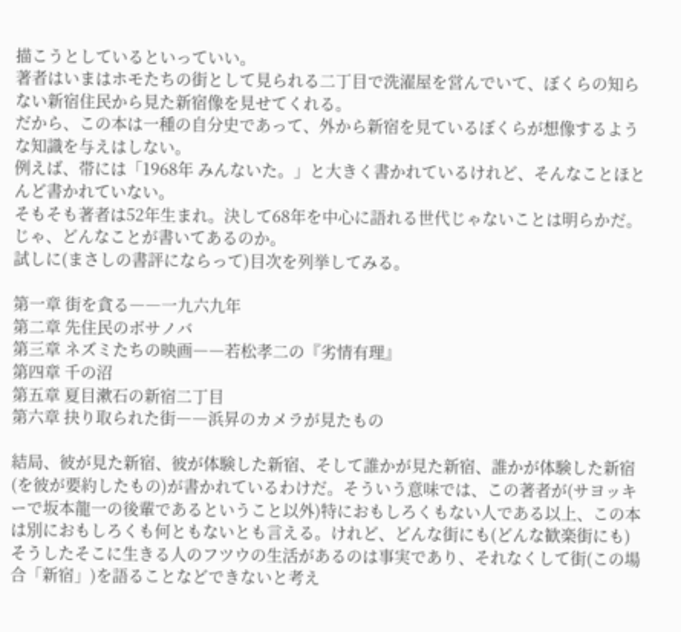描こうとしているといっていい。
著者はいまはホモたちの街として見られる二丁目で洗濯屋を営んでいて、ぼくらの知らない新宿住民から見た新宿像を見せてくれる。
だから、この本は一種の自分史であって、外から新宿を見ているぼくらが想像するような知識を与えはしない。
例えば、帯には「1968年 みんないた。」と大きく書かれているけれど、そんなことほとんど書かれていない。
そもそも著者は52年生まれ。決して68年を中心に語れる世代じゃないことは明らかだ。
じゃ、どんなことが書いてあるのか。
試しに(まさしの書評にならって)目次を列挙してみる。

第一章 街を貪る――一九六九年
第二章 先住民のボサノバ
第三章 ネズミたちの映画――若松孝二の『劣情有理』
第四章 千の沼
第五章 夏目漱石の新宿二丁目
第六章 抉り取られた街――浜昇のカメラが見たもの

結局、彼が見た新宿、彼が体験した新宿、そして誰かが見た新宿、誰かが体験した新宿(を彼が要約したもの)が書かれているわけだ。そういう意味では、この著者が(サヨッキーで坂本龍一の後輩であるということ以外)特におもしろくもない人である以上、この本は別におもしろくも何ともないとも言える。けれど、どんな街にも(どんな歓楽街にも)そうしたそこに生きる人のフツウの生活があるのは事実であり、それなくして街(この場合「新宿」)を語ることなどできないと考え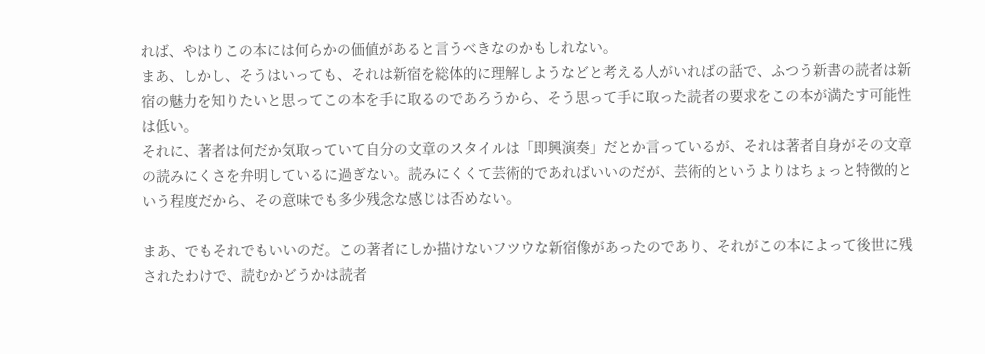れば、やはりこの本には何らかの価値があると言うべきなのかもしれない。
まあ、しかし、そうはいっても、それは新宿を総体的に理解しようなどと考える人がいればの話で、ふつう新書の読者は新宿の魅力を知りたいと思ってこの本を手に取るのであろうから、そう思って手に取った読者の要求をこの本が満たす可能性は低い。
それに、著者は何だか気取っていて自分の文章のスタイルは「即興演奏」だとか言っているが、それは著者自身がその文章の読みにくさを弁明しているに過ぎない。読みにくくて芸術的であればいいのだが、芸術的というよりはちょっと特徴的という程度だから、その意味でも多少残念な感じは否めない。

まあ、でもそれでもいいのだ。この著者にしか描けないフツウな新宿像があったのであり、それがこの本によって後世に残されたわけで、読むかどうかは読者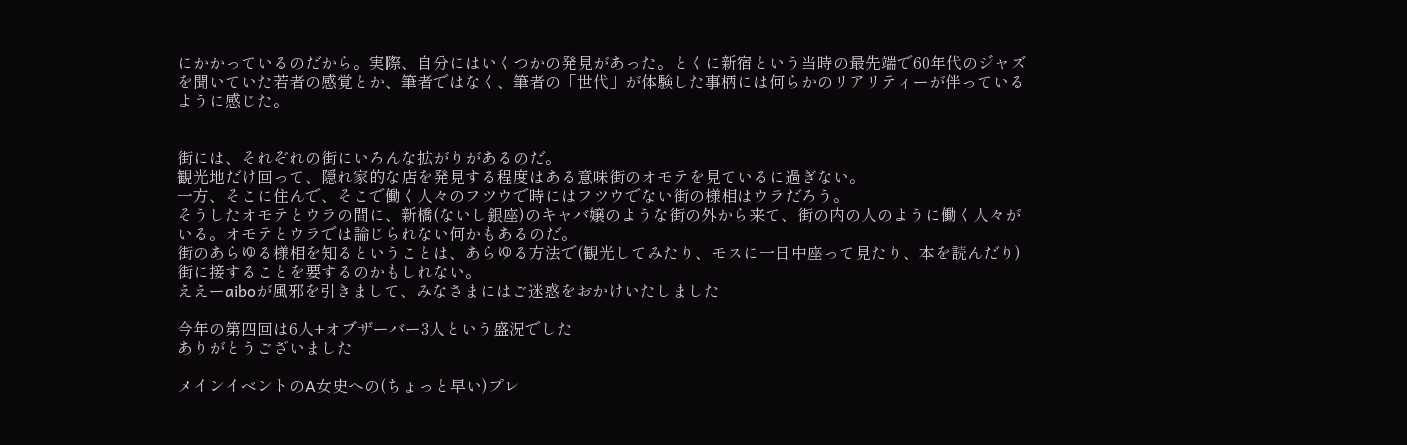にかかっているのだから。実際、自分にはいくつかの発見があった。とくに新宿という当時の最先端で60年代のジャズを聞いていた若者の感覚とか、筆者ではなく、筆者の「世代」が体験した事柄には何らかのリアリティーが伴っているように感じた。


街には、それぞれの街にいろんな拡がりがあるのだ。
観光地だけ回って、隠れ家的な店を発見する程度はある意味街のオモテを見ているに過ぎない。
一方、そこに住んで、そこで働く人々のフツウで時にはフツウでない街の様相はウラだろう。
そうしたオモテとウラの間に、新橋(ないし銀座)のキャバ嬢のような街の外から来て、街の内の人のように働く人々がいる。オモテとウラでは論じられない何かもあるのだ。
街のあらゆる様相を知るということは、あらゆる方法で(観光してみたり、モスに一日中座って見たり、本を読んだり)街に接することを要するのかもしれない。
ええーaiboが風邪を引きまして、みなさまにはご迷惑をおかけいたしました

今年の第四回は6人+オブザーバー3人という盛況でした
ありがとうございました

メインイベントのA女史への(ちょっと早い)プレ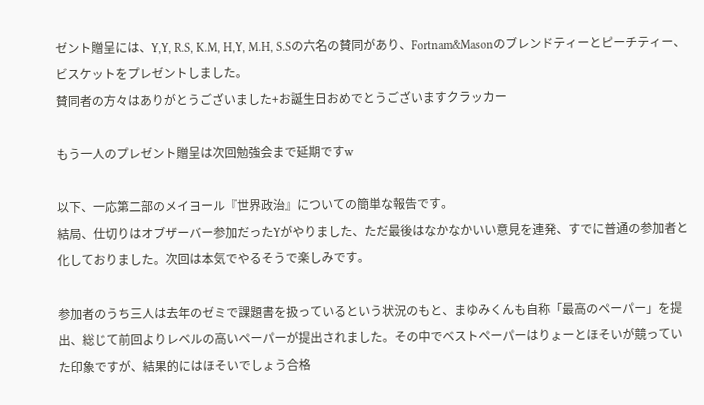ゼント贈呈には、Y,Y, R.S, K.M, H,Y, M.H, S.Sの六名の賛同があり、Fortnam&Masonのブレンドティーとピーチティー、ビスケットをプレゼントしました。
賛同者の方々はありがとうございました+お誕生日おめでとうございますクラッカー

もう一人のプレゼント贈呈は次回勉強会まで延期ですw

以下、一応第二部のメイヨール『世界政治』についての簡単な報告です。
結局、仕切りはオブザーバー参加だったYがやりました、ただ最後はなかなかいい意見を連発、すでに普通の参加者と化しておりました。次回は本気でやるそうで楽しみです。

参加者のうち三人は去年のゼミで課題書を扱っているという状況のもと、まゆみくんも自称「最高のペーパー」を提出、総じて前回よりレベルの高いペーパーが提出されました。その中でベストペーパーはりょーとほそいが競っていた印象ですが、結果的にはほそいでしょう合格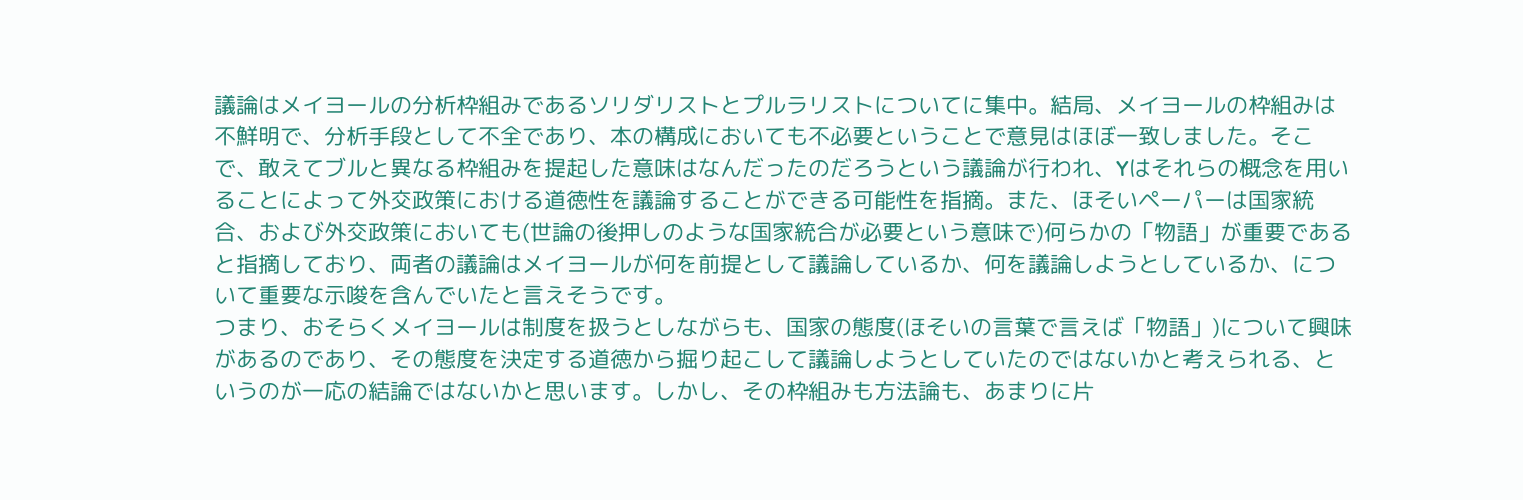議論はメイヨールの分析枠組みであるソリダリストとプルラリストについてに集中。結局、メイヨールの枠組みは不鮮明で、分析手段として不全であり、本の構成においても不必要ということで意見はほぼ一致しました。そこで、敢えてブルと異なる枠組みを提起した意味はなんだったのだろうという議論が行われ、Yはそれらの概念を用いることによって外交政策における道徳性を議論することができる可能性を指摘。また、ほそいペーパーは国家統合、および外交政策においても(世論の後押しのような国家統合が必要という意味で)何らかの「物語」が重要であると指摘しており、両者の議論はメイヨールが何を前提として議論しているか、何を議論しようとしているか、について重要な示唆を含んでいたと言えそうです。
つまり、おそらくメイヨールは制度を扱うとしながらも、国家の態度(ほそいの言葉で言えば「物語」)について興味があるのであり、その態度を決定する道徳から掘り起こして議論しようとしていたのではないかと考えられる、というのが一応の結論ではないかと思います。しかし、その枠組みも方法論も、あまりに片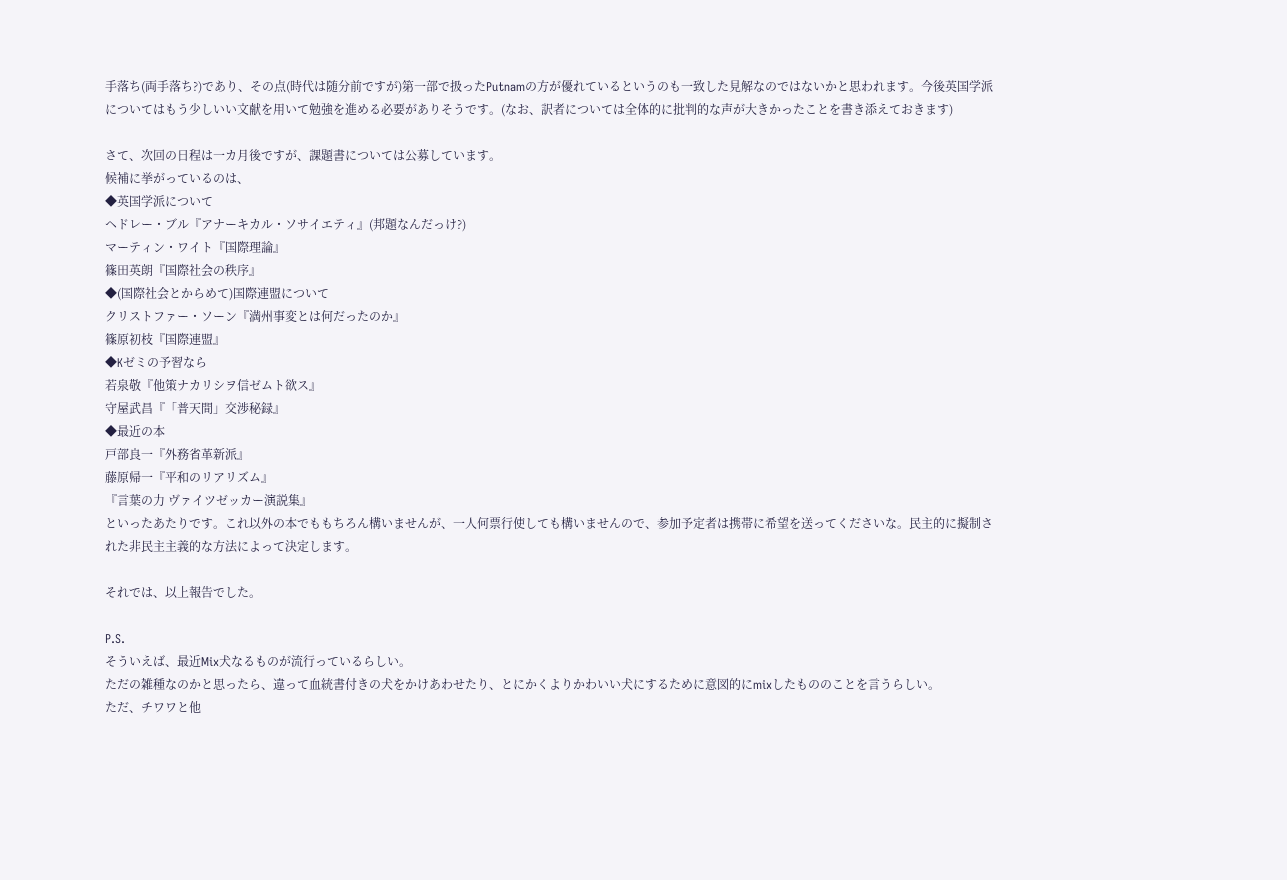手落ち(両手落ち?)であり、その点(時代は随分前ですが)第一部で扱ったPutnamの方が優れているというのも一致した見解なのではないかと思われます。今後英国学派についてはもう少しいい文献を用いて勉強を進める必要がありそうです。(なお、訳者については全体的に批判的な声が大きかったことを書き添えておきます)

さて、次回の日程は一カ月後ですが、課題書については公募しています。
候補に挙がっているのは、
◆英国学派について
ヘドレー・ブル『アナーキカル・ソサイエティ』(邦題なんだっけ?)
マーティン・ワイト『国際理論』
篠田英朗『国際社会の秩序』
◆(国際社会とからめて)国際連盟について
クリストファー・ソーン『満州事変とは何だったのか』
篠原初枝『国際連盟』
◆Kゼミの予習なら
若泉敬『他策ナカリシヲ信ゼムト欲ス』
守屋武昌『「普天間」交渉秘録』
◆最近の本
戸部良一『外務省革新派』
藤原帰一『平和のリアリズム』
『言葉の力 ヴァイツゼッカー演説集』
といったあたりです。これ以外の本でももちろん構いませんが、一人何票行使しても構いませんので、参加予定者は携帯に希望を送ってくださいな。民主的に擬制された非民主主義的な方法によって決定します。

それでは、以上報告でした。

P.S.
そういえば、最近Mix犬なるものが流行っているらしい。
ただの雑種なのかと思ったら、違って血統書付きの犬をかけあわせたり、とにかくよりかわいい犬にするために意図的にmixしたもののことを言うらしい。
ただ、チワワと他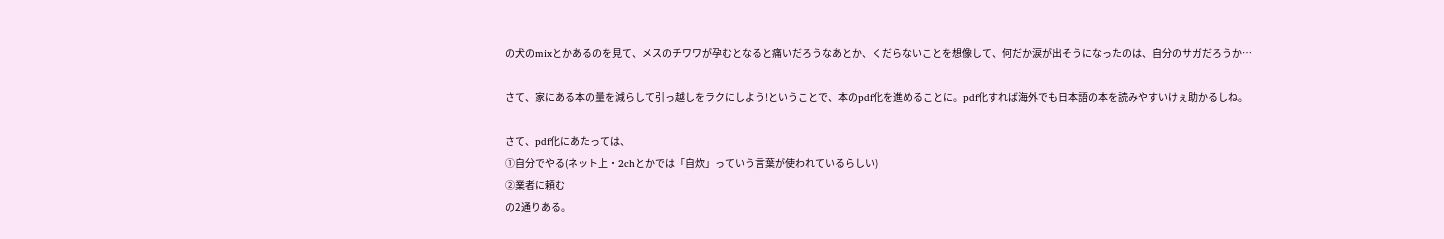の犬のmixとかあるのを見て、メスのチワワが孕むとなると痛いだろうなあとか、くだらないことを想像して、何だか涙が出そうになったのは、自分のサガだろうか…

さて、家にある本の量を減らして引っ越しをラクにしよう!ということで、本のpdf化を進めることに。pdf化すれば海外でも日本語の本を読みやすいけぇ助かるしね。

さて、pdf化にあたっては、
①自分でやる(ネット上・2chとかでは「自炊」っていう言葉が使われているらしい)
②業者に頼む
の2通りある。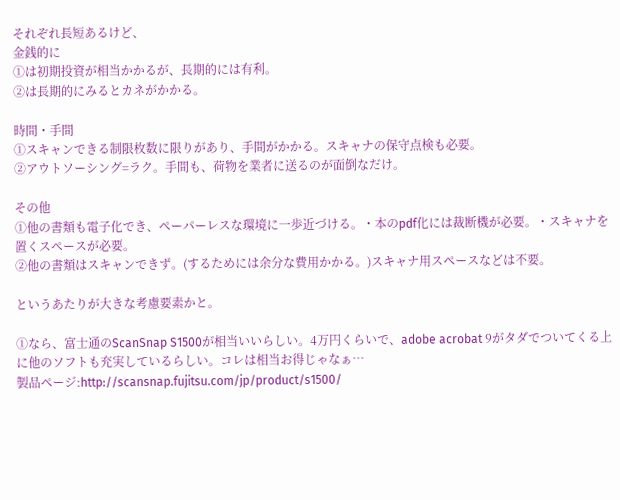それぞれ長短あるけど、
金銭的に
①は初期投資が相当かかるが、長期的には有利。
②は長期的にみるとカネがかかる。

時間・手間
①スキャンできる制限枚数に限りがあり、手間がかかる。スキャナの保守点検も必要。
②アウトソーシング=ラク。手間も、荷物を業者に送るのが面倒なだけ。

その他
①他の書類も電子化でき、ペーパーレスな環境に一歩近づける。・本のpdf化には裁断機が必要。・スキャナを置くスペースが必要。
②他の書類はスキャンできず。(するためには余分な費用かかる。)スキャナ用スペースなどは不要。

というあたりが大きな考慮要素かと。

①なら、富士通のScanSnap S1500が相当いいらしい。4万円くらいで、adobe acrobat 9がタダでついてくる上に他のソフトも充実しているらしい。コレは相当お得じゃなぁ…
製品ページ:http://scansnap.fujitsu.com/jp/product/s1500/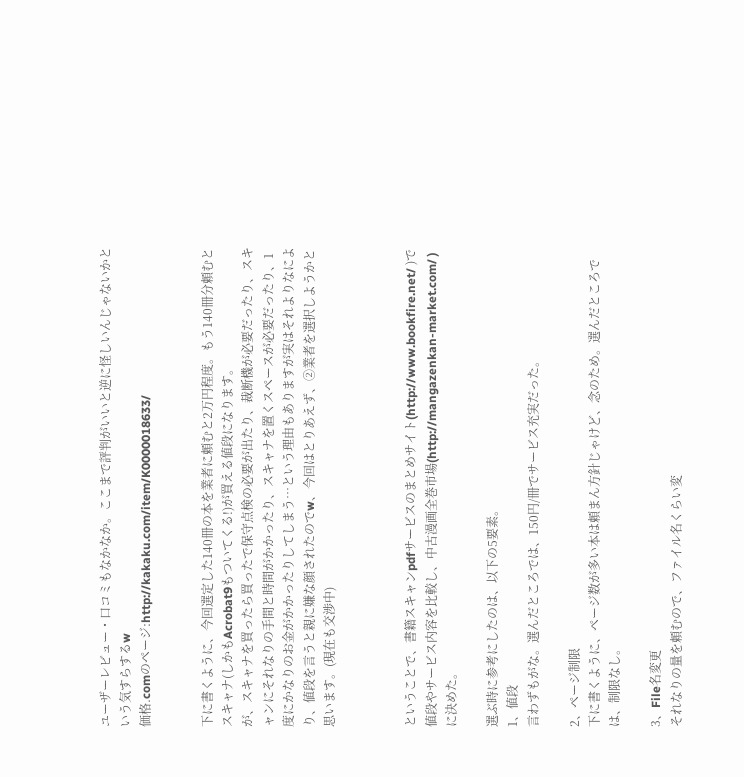ユーザーレビュー・口コミもなかなか。ここまで評判がいいと逆に怪しいんじゃないかという気すらするw
価格.comのページ:http://kakaku.com/item/K0000018633/


下に書くように、今回選定した140冊の本を業者に頼むと2万円程度。もう140冊分頼むとスキャナ(しかもAcrobat9もついてくる!)が買える値段になります。
が、スキャナを買ったら買ったで保守点検の必要が出たり、裁断機が必要だったり、スキャンにそれなりの手間と時間がかかったり、スキャナを置くスペースが必要だったり、1度にかなりのお金がかかったりしてしまう…という理由もありますが実はそれよりなにより、値段を言うと親に嫌な顔されたのでw、今回はとりあえず、②業者を選択しようかと思います。(現在も交渉中)



ということで、書籍スキャンpdfサービスのまとめサイト(http://www.bookfire.net/ )で値段やサービス内容を比較し、中古漫画全巻市場(http://mangazenkan-market.com/ )に決めた。

選ぶ時に参考にしたのは、以下の5要素。
1、値段
言わずもがな。選んだところでは、150円/冊でサービス充実だった。

2、ページ制限
下に書くように、ページ数が多い本は頼まん方針じゃけど、念のため。選んだところでは、制限なし。

3、File名変更
それなりの量を頼むので、ファイル名くらい変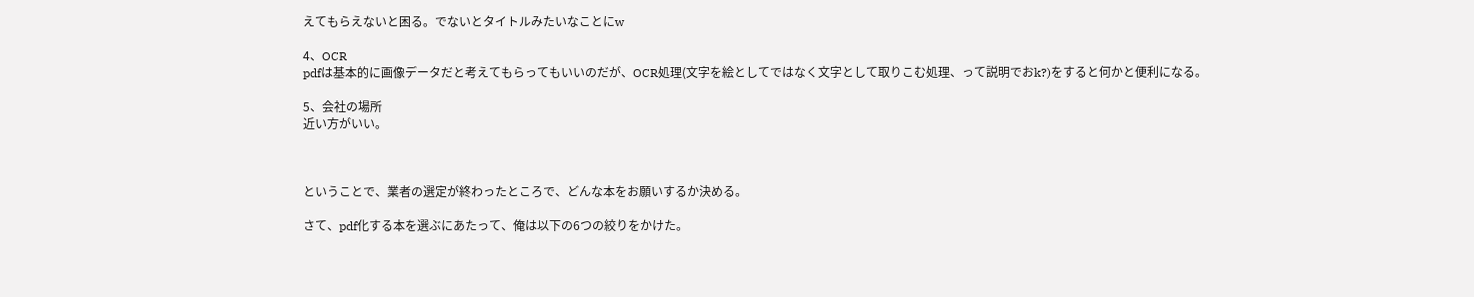えてもらえないと困る。でないとタイトルみたいなことにw

4、OCR
pdfは基本的に画像データだと考えてもらってもいいのだが、OCR処理(文字を絵としてではなく文字として取りこむ処理、って説明でおk?)をすると何かと便利になる。

5、会社の場所
近い方がいい。



ということで、業者の選定が終わったところで、どんな本をお願いするか決める。

さて、pdf化する本を選ぶにあたって、俺は以下の6つの絞りをかけた。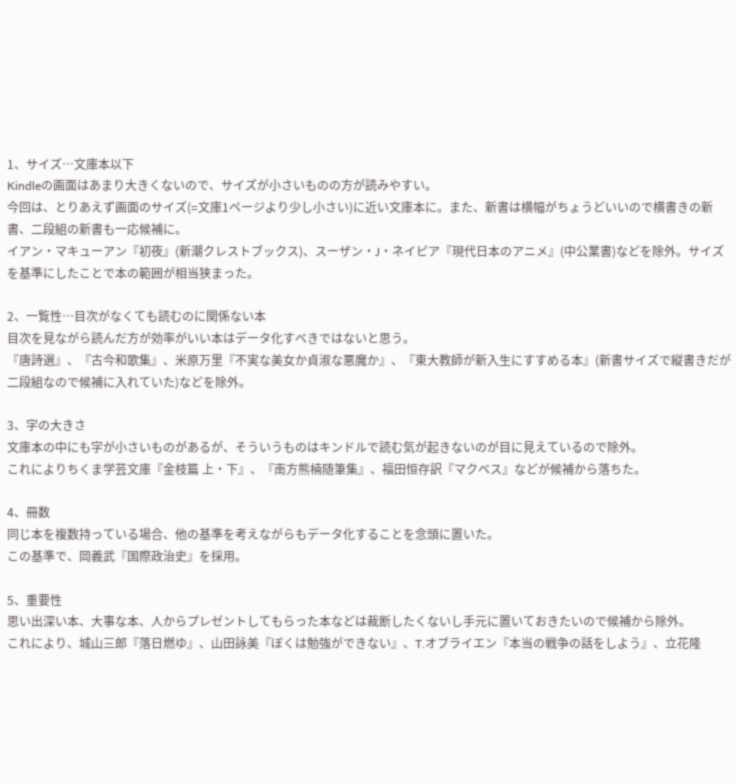1、サイズ…文庫本以下
Kindleの画面はあまり大きくないので、サイズが小さいものの方が読みやすい。
今回は、とりあえず画面のサイズ(=文庫1ページより少し小さい)に近い文庫本に。また、新書は横幅がちょうどいいので横書きの新書、二段組の新書も一応候補に。
イアン・マキューアン『初夜』(新潮クレストブックス)、スーザン・J・ネイピア『現代日本のアニメ』(中公業書)などを除外。サイズを基準にしたことで本の範囲が相当狭まった。

2、一覧性…目次がなくても読むのに関係ない本
目次を見ながら読んだ方が効率がいい本はデータ化すべきではないと思う。
『唐詩選』、『古今和歌集』、米原万里『不実な美女か貞淑な悪魔か』、『東大教師が新入生にすすめる本』(新書サイズで縦書きだが二段組なので候補に入れていた)などを除外。

3、字の大きさ
文庫本の中にも字が小さいものがあるが、そういうものはキンドルで読む気が起きないのが目に見えているので除外。
これによりちくま学芸文庫『金枝篇 上・下』、『南方熊楠随筆集』、福田恒存訳『マクベス』などが候補から落ちた。

4、冊数
同じ本を複数持っている場合、他の基準を考えながらもデータ化することを念頭に置いた。
この基準で、岡義武『国際政治史』を採用。

5、重要性
思い出深い本、大事な本、人からプレゼントしてもらった本などは裁断したくないし手元に置いておきたいので候補から除外。
これにより、城山三郎『落日燃ゆ』、山田詠美『ぼくは勉強ができない』、T.オブライエン『本当の戦争の話をしよう』、立花隆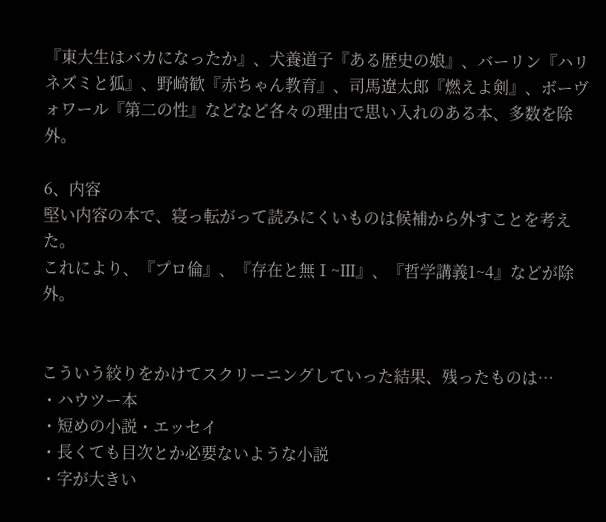『東大生はバカになったか』、犬養道子『ある歴史の娘』、バーリン『ハリネズミと狐』、野崎歓『赤ちゃん教育』、司馬遼太郎『燃えよ剣』、ボーヴォワール『第二の性』などなど各々の理由で思い入れのある本、多数を除外。

6、内容
堅い内容の本で、寝っ転がって読みにくいものは候補から外すことを考えた。
これにより、『プロ倫』、『存在と無Ⅰ~Ⅲ』、『哲学講義1~4』などが除外。


こういう絞りをかけてスクリーニングしていった結果、残ったものは…
・ハウツー本
・短めの小説・エッセイ
・長くても目次とか必要ないような小説
・字が大きい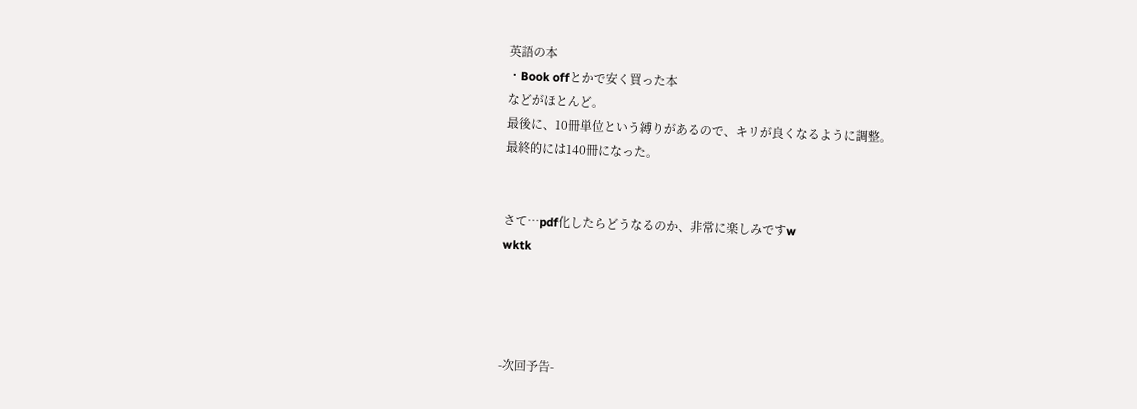英語の本
・Book offとかで安く買った本
などがほとんど。
最後に、10冊単位という縛りがあるので、キリが良くなるように調整。
最終的には140冊になった。


さて…pdf化したらどうなるのか、非常に楽しみですw
wktk




-次回予告-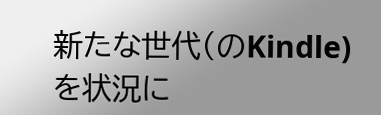新たな世代(のKindle)を状況に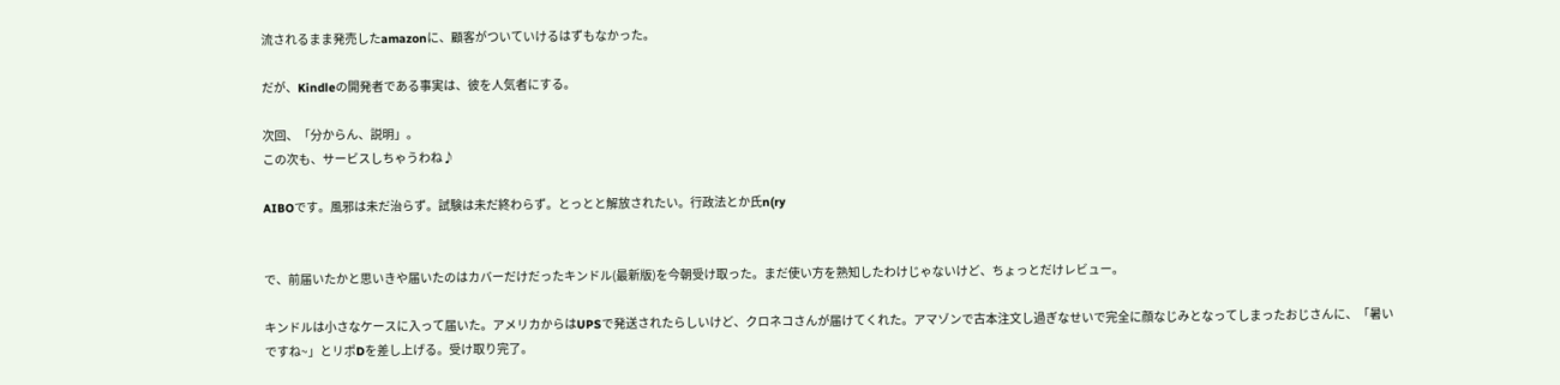流されるまま発売したamazonに、顧客がついていけるはずもなかった。

だが、Kindleの開発者である事実は、彼を人気者にする。

次回、「分からん、説明」。
この次も、サービスしちゃうわね♪

AIBOです。風邪は未だ治らず。試験は未だ終わらず。とっとと解放されたい。行政法とか氏n(ry


で、前届いたかと思いきや届いたのはカバーだけだったキンドル(最新版)を今朝受け取った。まだ使い方を熟知したわけじゃないけど、ちょっとだけレビュー。

キンドルは小さなケースに入って届いた。アメリカからはUPSで発送されたらしいけど、クロネコさんが届けてくれた。アマゾンで古本注文し過ぎなせいで完全に顔なじみとなってしまったおじさんに、「暑いですね~」とリポDを差し上げる。受け取り完了。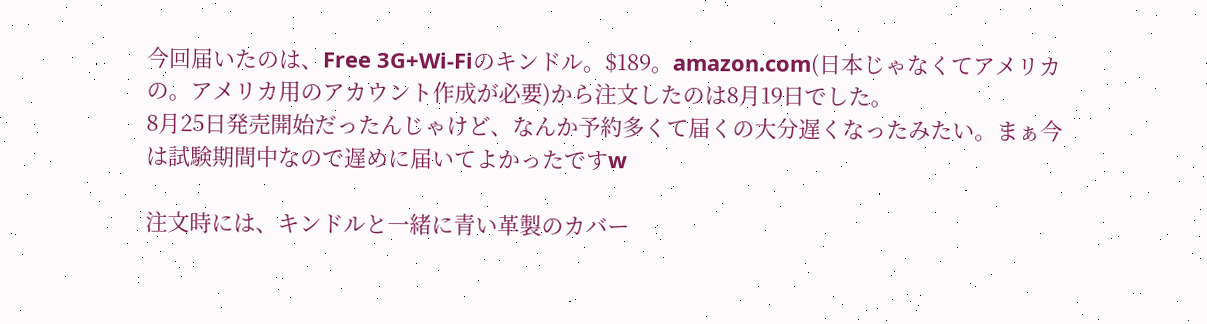今回届いたのは、Free 3G+Wi-Fiのキンドル。$189。amazon.com(日本じゃなくてアメリカの。アメリカ用のアカウント作成が必要)から注文したのは8月19日でした。
8月25日発売開始だったんじゃけど、なんか予約多くて届くの大分遅くなったみたい。まぁ今は試験期間中なので遅めに届いてよかったですw

注文時には、キンドルと一緒に青い革製のカバー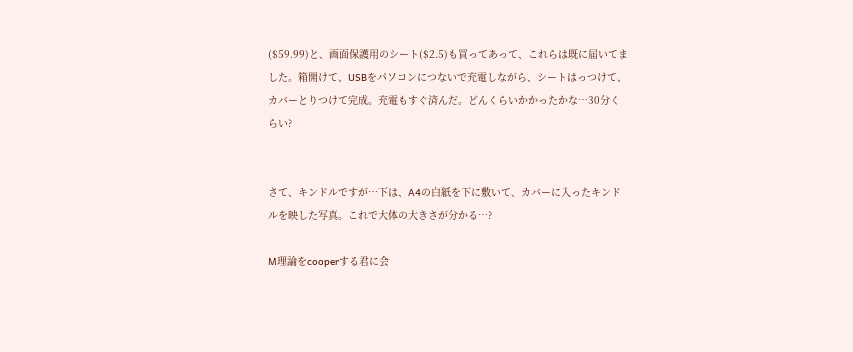($59.99)と、画面保護用のシート($2.5)も買ってあって、これらは既に届いてました。箱開けて、USBをパソコンにつないで充電しながら、シートはっつけて、カバーとりつけて完成。充電もすぐ済んだ。どんくらいかかったかな…30分くらい?


さて、キンドルですが…下は、A4の白紙を下に敷いて、カバーに入ったキンドルを映した写真。これで大体の大きさが分かる…?

M理論をcooperする君に会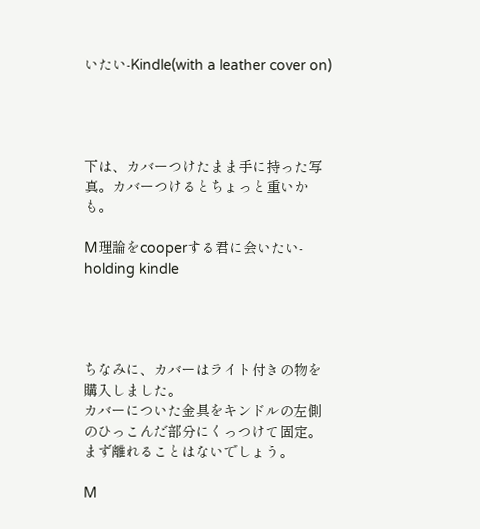いたい-Kindle(with a leather cover on)




下は、カバーつけたまま手に持った写真。カバーつけるとちょっと重いかも。

M理論をcooperする君に会いたい-holding kindle




ちなみに、カバーはライト付きの物を購入しました。
カバーについた金具をキンドルの左側のひっこんだ部分にくっつけて固定。まず離れることはないでしょう。

M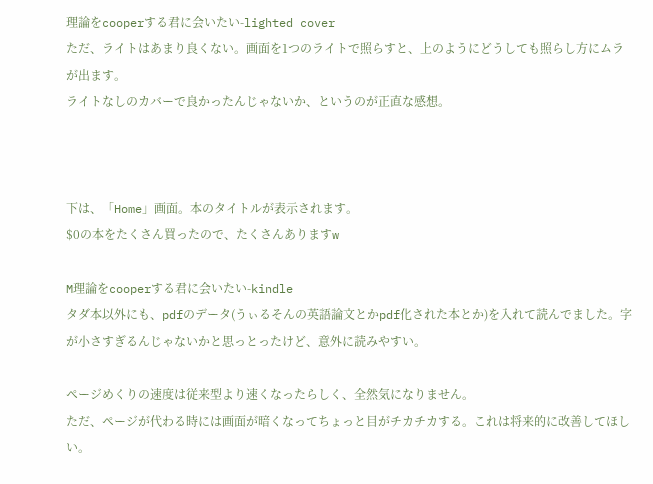理論をcooperする君に会いたい-lighted cover
ただ、ライトはあまり良くない。画面を1つのライトで照らすと、上のようにどうしても照らし方にムラが出ます。
ライトなしのカバーで良かったんじゃないか、というのが正直な感想。



下は、「Home」画面。本のタイトルが表示されます。
$0の本をたくさん買ったので、たくさんありますw

M理論をcooperする君に会いたい-kindle
タダ本以外にも、pdfのデータ(うぃるそんの英語論文とかpdf化された本とか)を入れて読んでました。字が小さすぎるんじゃないかと思っとったけど、意外に読みやすい。

ページめくりの速度は従来型より速くなったらしく、全然気になりません。
ただ、ページが代わる時には画面が暗くなってちょっと目がチカチカする。これは将来的に改善してほしい。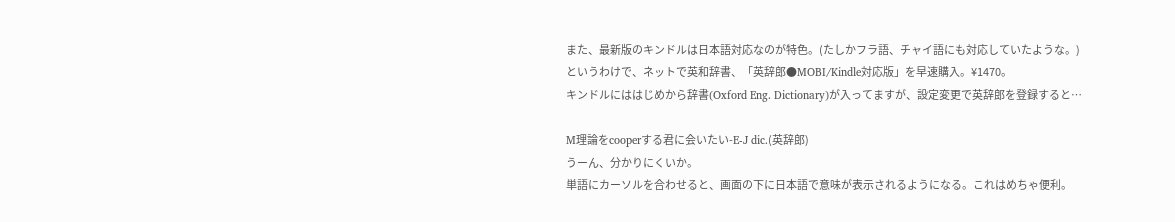また、最新版のキンドルは日本語対応なのが特色。(たしかフラ語、チャイ語にも対応していたような。)
というわけで、ネットで英和辞書、「英辞郎●MOBI/Kindle対応版」を早速購入。¥1470。
キンドルにははじめから辞書(Oxford Eng. Dictionary)が入ってますが、設定変更で英辞郎を登録すると…

M理論をcooperする君に会いたい-E-J dic.(英辞郎)
うーん、分かりにくいか。
単語にカーソルを合わせると、画面の下に日本語で意味が表示されるようになる。これはめちゃ便利。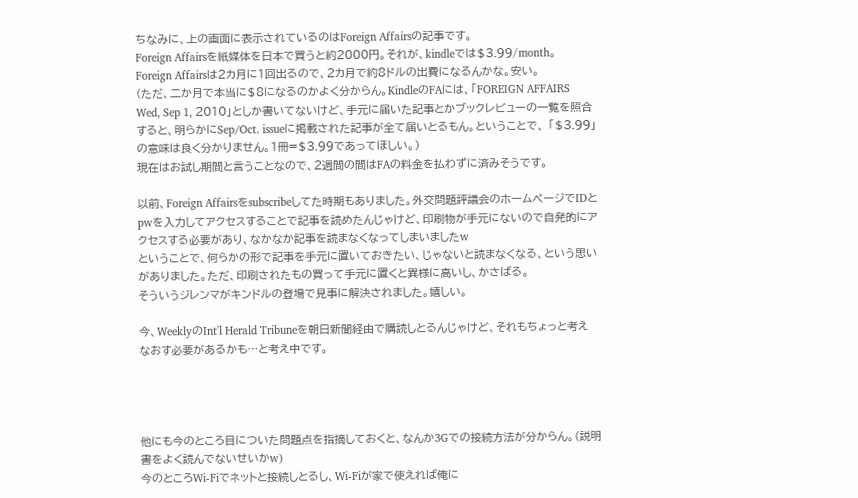ちなみに、上の画面に表示されているのはForeign Affairsの記事です。
Foreign Affairsを紙媒体を日本で買うと約2000円。それが、kindleでは$3.99/month。
Foreign Affairsは2カ月に1回出るので、2カ月で約8ドルの出費になるんかな。安い。
(ただ、二か月で本当に$8になるのかよく分からん。KindleのFAには、「FOREIGN AFFAIRS Wed, Sep 1, 2010」としか書いてないけど、手元に届いた記事とかブックレビューの一覧を照合すると、明らかにSep/Oct. issueに掲載された記事が全て届いとるもん。ということで、 「$3.99」の意味は良く分かりません。1冊=$3.99であってほしい。)
現在はお試し期間と言うことなので、2週間の間はFAの料金を払わずに済みそうです。

以前、Foreign Affairsをsubscribeしてた時期もありました。外交問題評議会のホームページでIDとpwを入力してアクセスすることで記事を読めたんじゃけど、印刷物が手元にないので自発的にアクセスする必要があり、なかなか記事を読まなくなってしまいましたw
ということで、何らかの形で記事を手元に置いておきたい、じゃないと読まなくなる、という思いがありました。ただ、印刷されたもの買って手元に置くと異様に高いし、かさばる。
そういうジレンマがキンドルの登場で見事に解決されました。嬉しい。

今、WeeklyのInt'l Herald Tribuneを朝日新聞経由で購読しとるんじゃけど、それもちょっと考えなおす必要があるかも…と考え中です。




他にも今のところ目についた問題点を指摘しておくと、なんか3Gでの接続方法が分からん。(説明書をよく読んでないせいかw)
今のところWi-Fiでネットと接続しとるし、Wi-Fiが家で使えれば俺に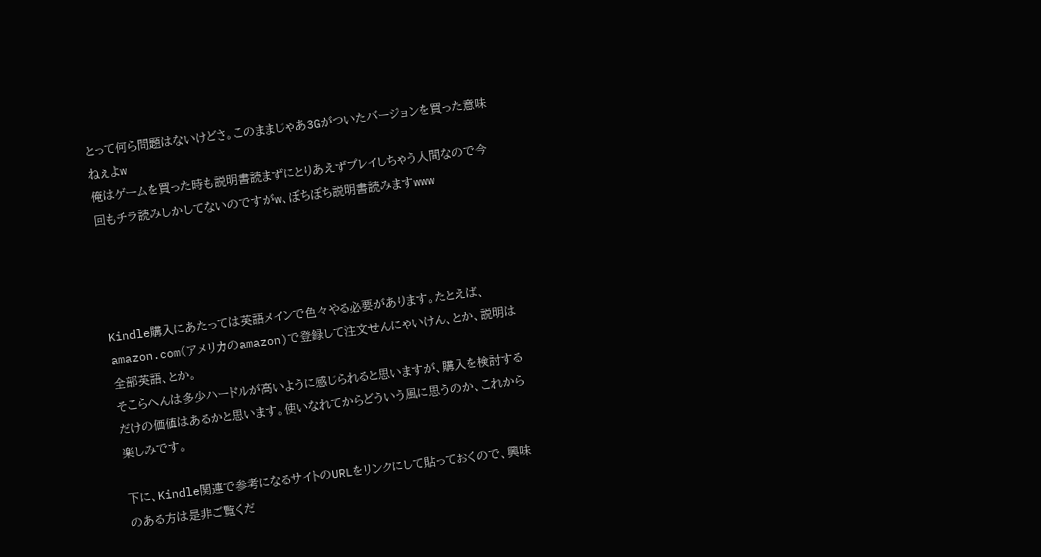とって何ら問題はないけどさ。このままじゃあ3Gがついたバージョンを買った意味ねぇよw
俺はゲームを買った時も説明書読まずにとりあえずプレイしちゃう人間なので今回もチラ読みしかしてないのですがw、ぼちぼち説明書読みますwww




Kindle購入にあたっては英語メインで色々やる必要があります。たとえば、amazon.com(アメリカのamazon)で登録して注文せんにゃいけん、とか、説明は全部英語、とか。
そこらへんは多少ハードルが高いように感じられると思いますが、購入を検討するだけの価値はあるかと思います。使いなれてからどういう風に思うのか、これから楽しみです。

下に、Kindle関連で参考になるサイトのURLをリンクにして貼っておくので、興味のある方は是非ご覧くだ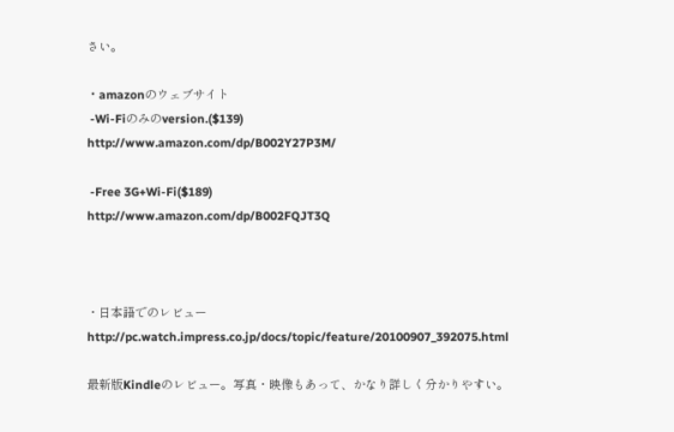さい。

・amazonのウェブサイト
 -Wi-Fiのみのversion.($139)
http://www.amazon.com/dp/B002Y27P3M/

 -Free 3G+Wi-Fi($189)
http://www.amazon.com/dp/B002FQJT3Q



・日本語でのレビュー
http://pc.watch.impress.co.jp/docs/topic/feature/20100907_392075.html

最新版Kindleのレビュー。写真・映像もあって、かなり詳しく分かりやすい。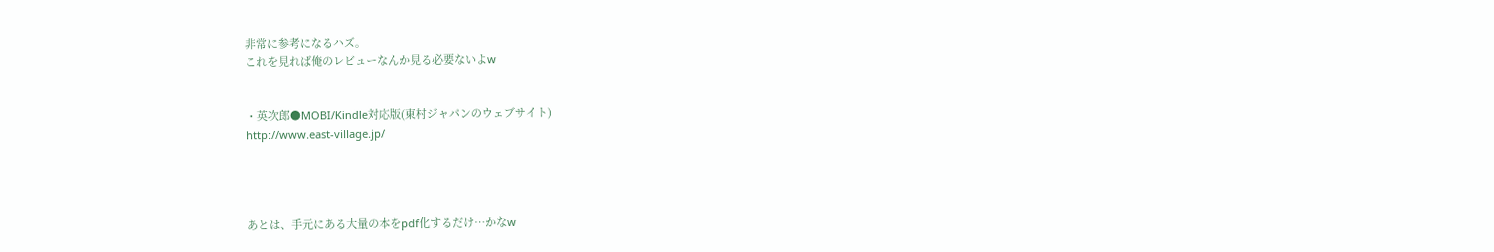非常に参考になるハズ。
これを見れば俺のレビューなんか見る必要ないよw


・英次郎●MOBI/Kindle対応版(東村ジャパンのウェブサイト)
http://www.east-village.jp/




あとは、手元にある大量の本をpdf化するだけ…かなw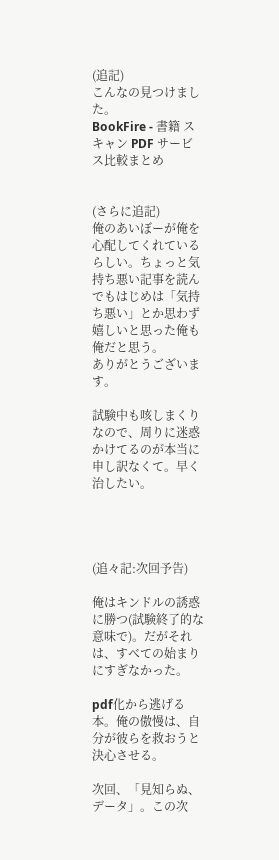(追記)
こんなの見つけました。
BookFire - 書籍 スキャン PDF サービス比較まとめ


(さらに追記)
俺のあいぼーが俺を心配してくれているらしい。ちょっと気持ち悪い記事を読んでもはじめは「気持ち悪い」とか思わず嬉しいと思った俺も俺だと思う。
ありがとうございます。

試験中も咳しまくりなので、周りに迷惑かけてるのが本当に申し訳なくて。早く治したい。




(追々記:次回予告)

俺はキンドルの誘惑に勝つ(試験終了的な意味で)。だがそれは、すべての始まりにすぎなかった。

pdf化から逃げる本。俺の傲慢は、自分が彼らを救おうと決心させる。

次回、「見知らぬ、データ」。この次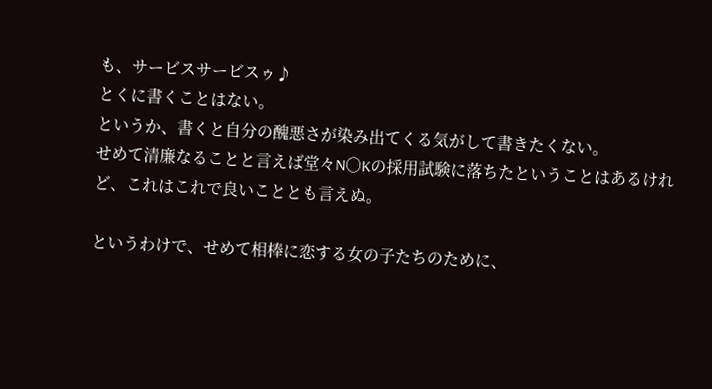も、サービスサービスゥ♪
とくに書くことはない。
というか、書くと自分の醜悪さが染み出てくる気がして書きたくない。
せめて清廉なることと言えば堂々N○Kの採用試験に落ちたということはあるけれど、これはこれで良いこととも言えぬ。

というわけで、せめて相棒に恋する女の子たちのために、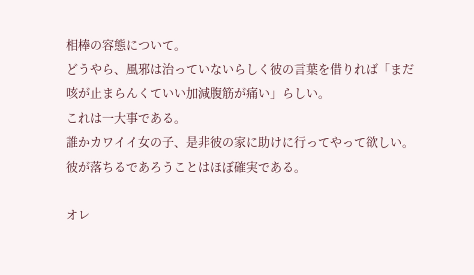相棒の容態について。
どうやら、風邪は治っていないらしく彼の言葉を借りれば「まだ咳が止まらんくていい加減腹筋が痛い」らしい。
これは一大事である。
誰かカワイイ女の子、是非彼の家に助けに行ってやって欲しい。
彼が落ちるであろうことはほぼ確実である。

オレ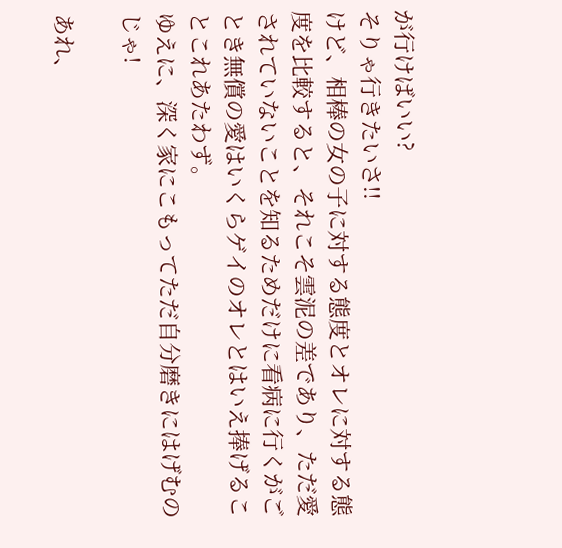が行けばいい?
そりゃ行きたいさ!!
けど、相棒の女の子に対する態度とオレに対する態度を比較すると、それこそ雲泥の差であり、ただ愛されていないことを知るためだけに看病に行くがごとき無償の愛はいくらゲイのオレとはいえ捧げることこれあたわず。
ゆえに、深く家にこもってただ自分磨きにはげむのじゃ!

あれ、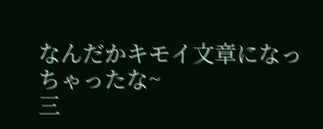なんだかキモイ文章になっちゃったな~
三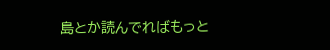島とか読んでればもっと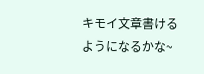キモイ文章書けるようになるかな~